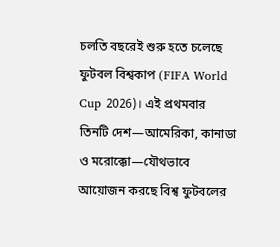চলতি বছরেই শুরু হতে চলেছে ফুটবল বিশ্বকাপ (FIFA World Cup 2026)। এই প্রথমবার তিনটি দেশ—আমেরিকা, কানাডা ও মরোক্কো—যৌথভাবে আয়োজন করছে বিশ্ব ফুটবলের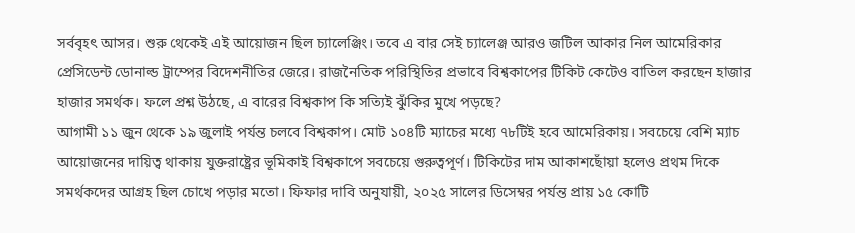সর্ববৃহৎ আসর। শুরু থেকেই এই আয়োজন ছিল চ্যালেঞ্জিং। তবে এ বার সেই চ্যালেঞ্জ আরও জটিল আকার নিল আমেরিকার প্রেসিডেন্ট ডোনাল্ড ট্রাম্পের বিদেশনীতির জেরে। রাজনৈতিক পরিস্থিতির প্রভাবে বিশ্বকাপের টিকিট কেটেও বাতিল করছেন হাজার হাজার সমর্থক। ফলে প্রশ্ন উঠছে, এ বারের বিশ্বকাপ কি সত্যিই ঝুঁকির মুখে পড়ছে?
আগামী ১১ জুন থেকে ১৯ জুলাই পর্যন্ত চলবে বিশ্বকাপ। মোট ১০৪টি ম্যাচের মধ্যে ৭৮টিই হবে আমেরিকায়। সবচেয়ে বেশি ম্যাচ আয়োজনের দায়িত্ব থাকায় যুক্তরাষ্ট্রের ভূমিকাই বিশ্বকাপে সবচেয়ে গুরুত্বপূর্ণ। টিকিটের দাম আকাশছোঁয়া হলেও প্রথম দিকে সমর্থকদের আগ্রহ ছিল চোখে পড়ার মতো। ফিফার দাবি অনুযায়ী, ২০২৫ সালের ডিসেম্বর পর্যন্ত প্রায় ১৫ কোটি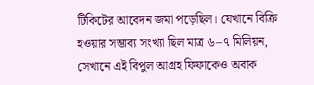টিকিটের আবেদন জমা পড়েছিল। যেখানে বিক্রি হওয়ার সম্ভাব্য সংখ্যা ছিল মাত্র ৬–৭ মিলিয়ন, সেখানে এই বিপুল আগ্রহ ফিফাকেও অবাক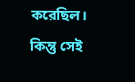করেছিল।
কিন্তু সেই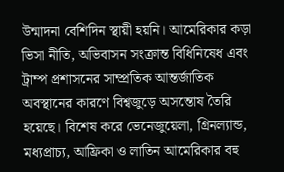উন্মাদনা বেশিদিন স্থায়ী হয়নি। আমেরিকার কড়া ভিসা নীতি, অভিবাসন সংক্রান্ত বিধিনিষেধ এবং ট্রাম্প প্রশাসনের সাম্প্রতিক আন্তর্জাতিক অবস্থানের কারণে বিশ্বজুড়ে অসন্তোষ তৈরি হয়েছে। বিশেষ করে ভেনেজুয়েলা, গ্রিনল্যান্ড, মধ্যপ্রাচ্য, আফ্রিকা ও লাতিন আমেরিকার বহু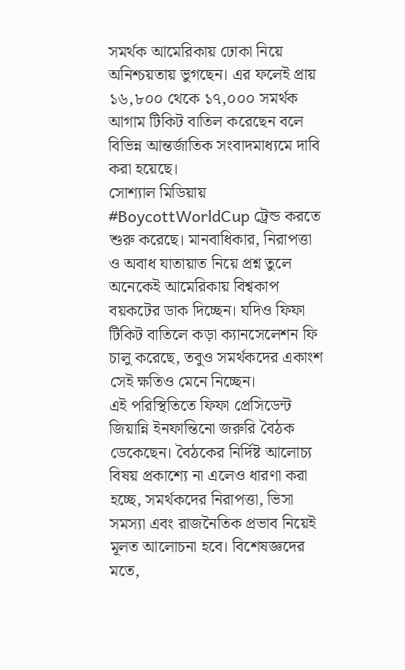সমর্থক আমেরিকায় ঢোকা নিয়ে অনিশ্চয়তায় ভুগছেন। এর ফলেই প্রায় ১৬,৮০০ থেকে ১৭,০০০ সমর্থক আগাম টিকিট বাতিল করেছেন বলে বিভিন্ন আন্তর্জাতিক সংবাদমাধ্যমে দাবি করা হয়েছে।
সোশ্যাল মিডিয়ায় #BoycottWorldCup ট্রেন্ড করতে শুরু করেছে। মানবাধিকার, নিরাপত্তা ও অবাধ যাতায়াত নিয়ে প্রশ্ন তুলে অনেকেই আমেরিকায় বিশ্বকাপ বয়কটের ডাক দিচ্ছেন। যদিও ফিফা টিকিট বাতিলে কড়া ক্যানসেলেশন ফি চালু করেছে, তবুও সমর্থকদের একাংশ সেই ক্ষতিও মেনে নিচ্ছেন।
এই পরিস্থিতিতে ফিফা প্রেসিডেন্ট জিয়ান্নি ইনফান্তিনো জরুরি বৈঠক ডেকেছেন। বৈঠকের নির্দিষ্ট আলোচ্য বিষয় প্রকাশ্যে না এলেও ধারণা করা হচ্ছে, সমর্থকদের নিরাপত্তা, ভিসা সমস্যা এবং রাজনৈতিক প্রভাব নিয়েই মূলত আলোচনা হবে। বিশেষজ্ঞদের মতে,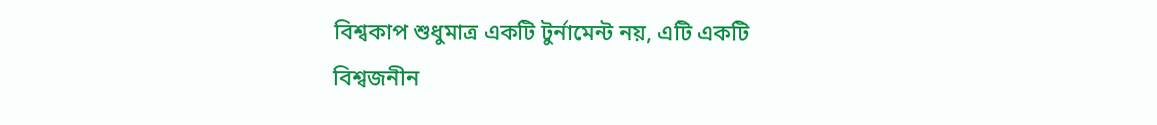বিশ্বকাপ শুধুমাত্র একটি টুর্নামেন্ট নয়, এটি একটি বিশ্বজনীন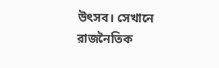উৎসব। সেখানে রাজনৈতিক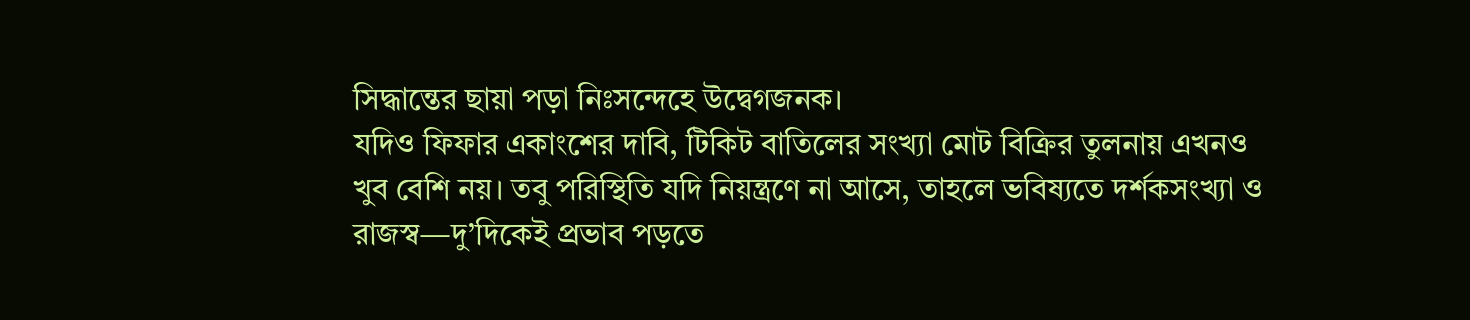সিদ্ধান্তের ছায়া পড়া নিঃসন্দেহে উদ্বেগজনক।
যদিও ফিফার একাংশের দাবি, টিকিট বাতিলের সংখ্যা মোট বিক্রির তুলনায় এখনও খুব বেশি নয়। তবু পরিস্থিতি যদি নিয়ন্ত্রণে না আসে, তাহলে ভবিষ্যতে দর্শকসংখ্যা ও রাজস্ব—দু’দিকেই প্রভাব পড়তে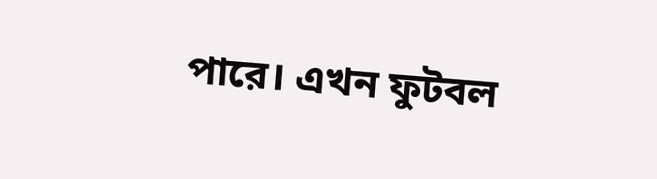পারে। এখন ফুটবল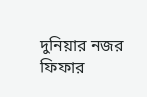দুনিয়ার নজর ফিফার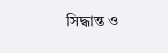সিদ্ধান্ত ও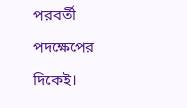পরবর্তী পদক্ষেপের দিকেই।